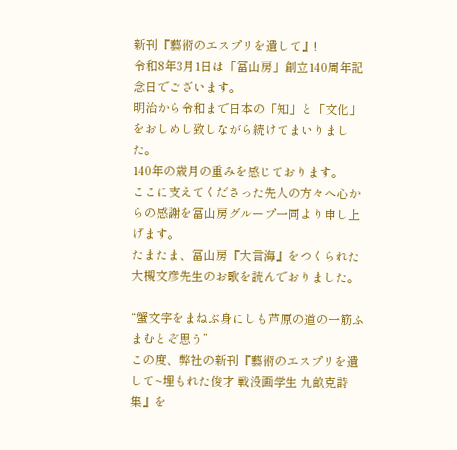新刊『藝術のエスプリを遺して』!
令和8年3月1日は「冨山房」創立140周年記念日でございます。
明治から令和まで日本の「知」と「文化」をおしめし致しながら続けてまいりました。
140年の歳月の重みを感じております。
ここに支えてくださった先人の方々へ心からの感謝を冨山房グループ一同より申し上げます。
たまたま、冨山房『大言海』をつくられた大槻文彦先生のお歌を読んでおりました。

“蟹文字をまねぶ身にしも芦原の道の一筋ふまむとぞ思う”
この度、弊社の新刊『藝術のエスプリを遺して~埋もれた俊才 戦没画学生 九畝克詩集』を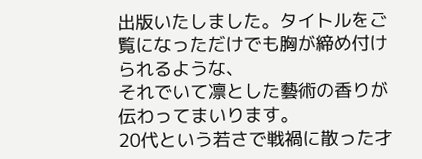出版いたしました。タイトルをご覧になっただけでも胸が締め付けられるような、
それでいて凛とした藝術の香りが伝わってまいります。
20代という若さで戦禍に散った才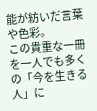能が紡いだ言葉や色彩。
この貴重な一冊を一人でも多くの「今を生きる人」に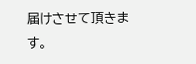届けさせて頂きます。